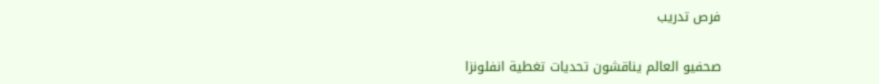فرص تدريب

صحفيو العالم يناقشون تحديات تغطية انفلونزا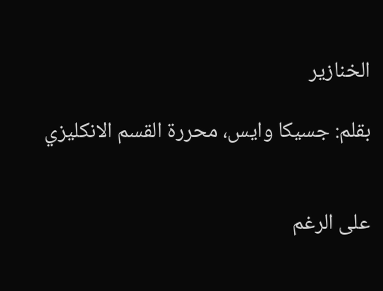الخنازير

بقلم: جسيكا وايس، محررة القسم الانكليزي


على الرغم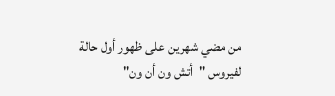من مضي شهرين على ظهور أول حالة لفيروس "أتش ون أن ون"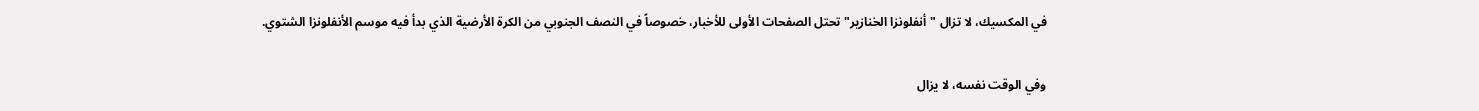في المكسيك، لا تزال "أنفلونزا الخنازير" تحتل الصفحات الأولى للأخبار، خصوصاً في النصف الجنوبي من الكرة الأرضية الذي بدأ فيه موسم الأنفلونزا الشتوي.

وفي الوقت نفسه، لا يزال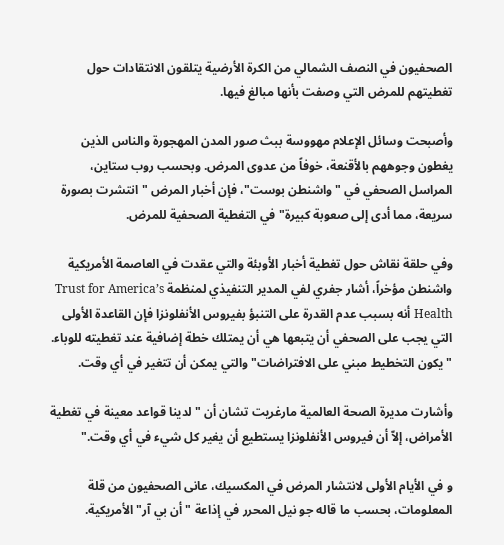الصحفيون في النصف الشمالي من الكرة الأرضية يتلقون الانتقادات حول تغطيتهم للمرض التي وصفت بأنها مبالغ فيها.

وأصبحت وسائل الإعلام مهووسة ببث صور المدن المهجورة والناس الذين يغطون وجوههم بالأقنعة، خوفاً من عدوى المرض. وبحسب روب ستاين، المراسل الصحفي في "واشنطن بوست"، فإن أخبار المرض "انتشرت بصورة سريعة، مما أدى إلى صعوبة كبيرة" في التغطية الصحفية للمرض.

وفي حلقة نقاش حول تغطية أخبار الأوبئة والتي عقدت في العاصمة الأمريكية واشنطن مؤخراً، أشار جفري لفي المدير التنفيذي لمنظمة Trust for America’s Health أنه بسبب عدم القدرة على التنبؤ بفيروس الأنفلونزا فإن القاعدة الأولى التي يجب على الصحفي أن يتبعها هي أن يمتلك خطة إضافية عند تغطيته للوباء. "يكون التخطيط مبني على الافتراضات" والتي يمكن أن تتغير في أي وقت.

وأشارت مديرة الصحة العالمية مارغريت تشان أن "لدينا قواعد معينة في تغطية الأمراض، إلاّ أن فيروس الأنفلونزا يستطيع أن يغير كل شيء في أي وقت."

و في الأيام الأولى لانتشار المرض في المكسيك، عانى الصحفيون من قلة المعلومات، بحسب ما قاله جو نيل المحرر في إذاعة "أن بي آر" الأمريكية.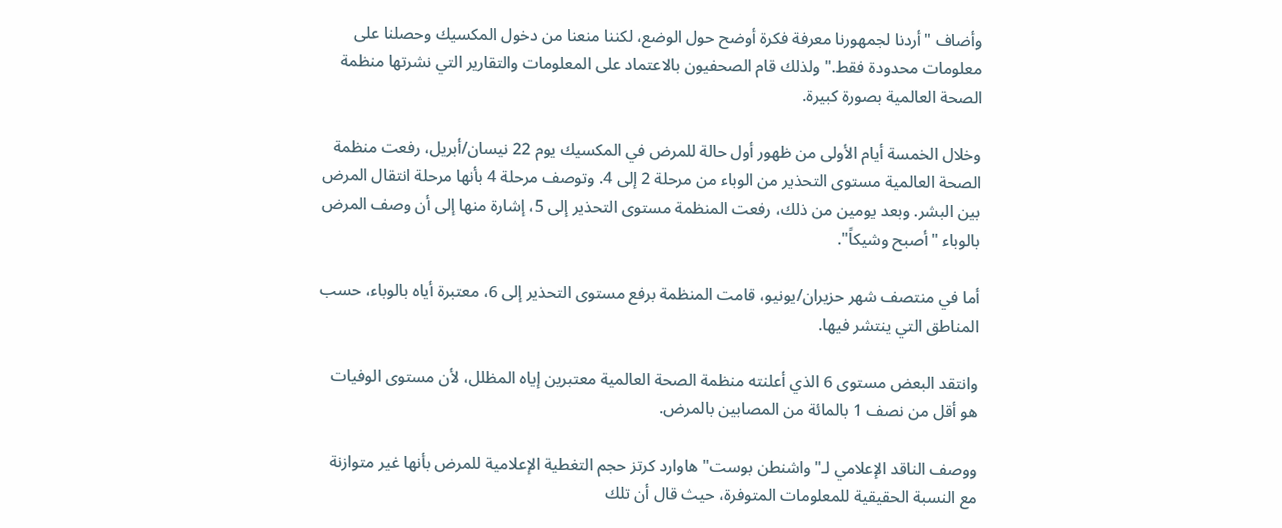وأضاف "أردنا لجمهورنا معرفة فكرة أوضح حول الوضع، لكننا منعنا من دخول المكسيك وحصلنا على معلومات محدودة فقط." ولذلك قام الصحفيون بالاعتماد على المعلومات والتقارير التي نشرتها منظمة الصحة العالمية بصورة كبيرة.

وخلال الخمسة أيام الأولى من ظهور أول حالة للمرض في المكسيك يوم 22 نيسان/أبريل، رفعت منظمة الصحة العالمية مستوى التحذير من الوباء من مرحلة 2 إلى 4. وتوصف مرحلة 4 بأنها مرحلة انتقال المرض بين البشر. وبعد يومين من ذلك، رفعت المنظمة مستوى التحذير إلى 5، إشارة منها إلى أن وصف المرض بالوباء "أصبح وشيكاً".

أما في منتصف شهر حزيران/يونيو، قامت المنظمة برفع مستوى التحذير إلى 6، معتبرة أياه بالوباء، حسب المناطق التي ينتشر فيها.

وانتقد البعض مستوى 6 الذي أعلنته منظمة الصحة العالمية معتبرين إياه المظلل، لأن مستوى الوفيات هو أقل من نصف 1 بالمائة من المصابين بالمرض.

ووصف الناقد الإعلامي لـ"واشنطن بوست" هاوارد كرتز حجم التغطية الإعلامية للمرض بأنها غير متوازنة مع النسبة الحقيقية للمعلومات المتوفرة، حيث قال أن تلك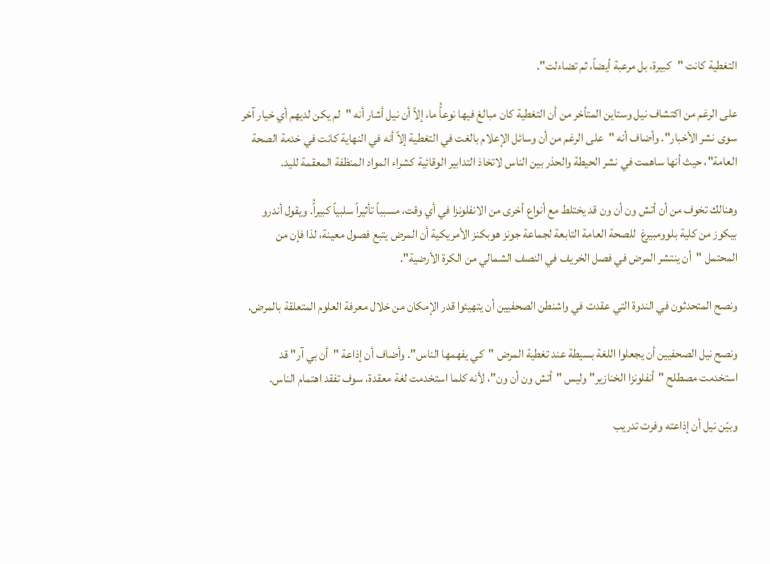التغطية كانت "كبيرة، بل مرعبة أيضاً، ثم تضاءلت".

على الرغم من اكتشاف نيل وستاين المتأخر من أن التغطية كان مبالغ فيها نوعاًُ ما، إلاً أن نيل أشار أنه "لم يكن لديهم أي خيار آخر سوى نشر الأخبار". وأضاف أنه "على الرغم من أن وسائل الإعلام بالغت في التغطية إلاً أنه في النهاية كانت في خدمة الصحة العامة"، حيث أنها ساهمت في نشر الحيطة والحذر بين الناس لاتخاذ التدابير الوقائية كشراء المواد المنظفة المعقمة لليد.

وهنالك تخوف من أن أتش ون أن ون قد يختلط مع أنواع أخرى من الانفلونزا في أي وقت، مسبباً تأثيراً سلبياً كبيراًُ. ويقول أندرو بيكوز من كلية بلوومبيرغ  للصحة العامة التابعة لجماعة جونز هوبكنز الأمريكية أن المرض يتبع فصول معينة، لذا فإن من المحتمل "أن ينتشر المرض في فصل الخريف في النصف الشمالي من الكرة الأرضية".

ونصح المتحدثون في الندوة التي عقدت في واشنطن الصحفيين أن يتهيئوا قدر الإمكان من خلال معرفة العلوم المتعلقة بالمرض.

ونصح نيل الصحفيين أن يجعلوا اللغة بسيطة عند تغطية المرض "كي يفهمها الناس". وأضاف أن إذاعة "أن بي آر" قد استخدمت مصطلح "أنفلونزا الخنازير" وليس "أتش ون أن ون"، لأنه كلما استخدمت لغة معقدة، سوف تفقد اهتمام الناس.

وبيّن نيل أن إذاعته وفرت تدريب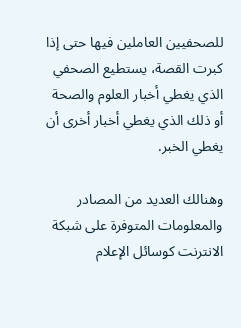للصحفيين العاملين فيها حتى إذا كبرت القصة، يستطيع الصحفي الذي يغطي أخبار العلوم والصحة أو ذلك الذي يغطي أخبار أخرى أن يغطي الخبر.

وهنالك العديد من المصادر والمعلومات المتوفرة على شبكة الانترنت كوسائل الإعلام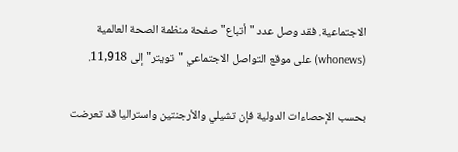الاجتماعية. فقد وصل عدد "أتباع" صفحة منظمة الصحة العالمية (whonews) على موقع التواصل الاجتماعي "تويتر" إلى 11,918.

بحسب الإحصاءات الدولية فإن تشيلي والأرجنتين واستراليا قد تعرضت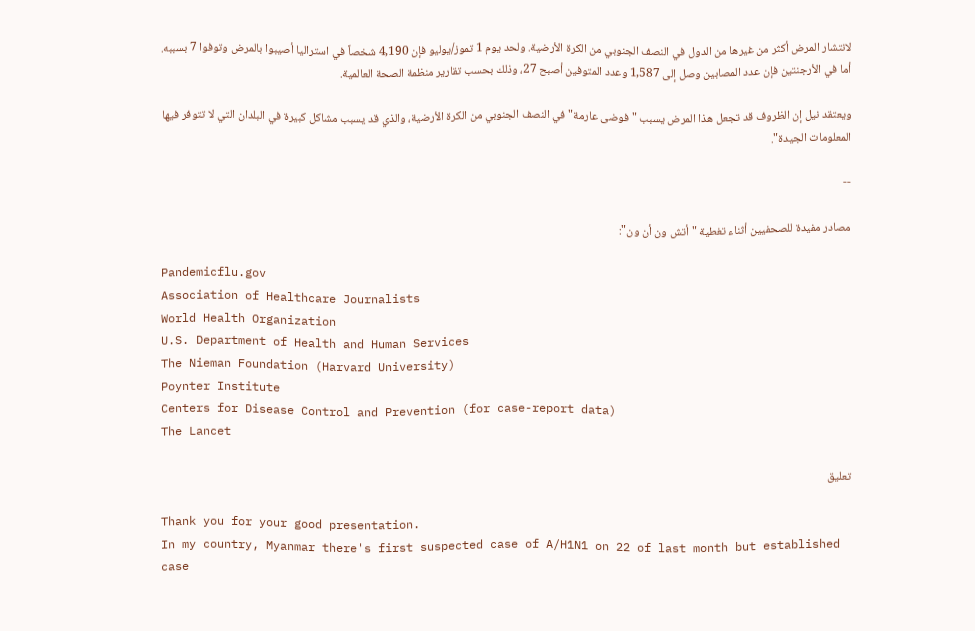لانتشار المرض أكثر من غيرها من الدول في النصف الجنوبي من الكرة الأرضية. ولحد يوم 1 تموز/يوليو فإن 4,190 شخصاً في استراليا أصيبوا بالمرض وتوفوا 7 بسببه. أما في الأرجنتين فإن عدد المصابين وصل إلى 1,587 وعدد المتوفين أصبح 27، وذلك بحسب تقارير منظمة الصحة العالمية.

ويعتقد نيل إن الظروف قد تجعل هذا المرض يسبب "فوضى عارمة" في النصف الجنوبي من الكرة الأرضية، والذي قد يسبب مشاكل كبيرة في البلدان التي لا تتوفر فيها المعلومات الجيدة".

--

مصادر مفيدة للصحفيين أثناء تغطية "أتش ون أن ون":

Pandemicflu.gov
Association of Healthcare Journalists
World Health Organization
U.S. Department of Health and Human Services
The Nieman Foundation (Harvard University)
Poynter Institute
Centers for Disease Control and Prevention (for case-report data)
The Lancet

تعليق

Thank you for your good presentation.
In my country, Myanmar there's first suspected case of A/H1N1 on 22 of last month but established case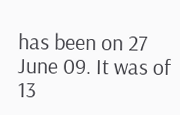has been on 27 June 09. It was of 13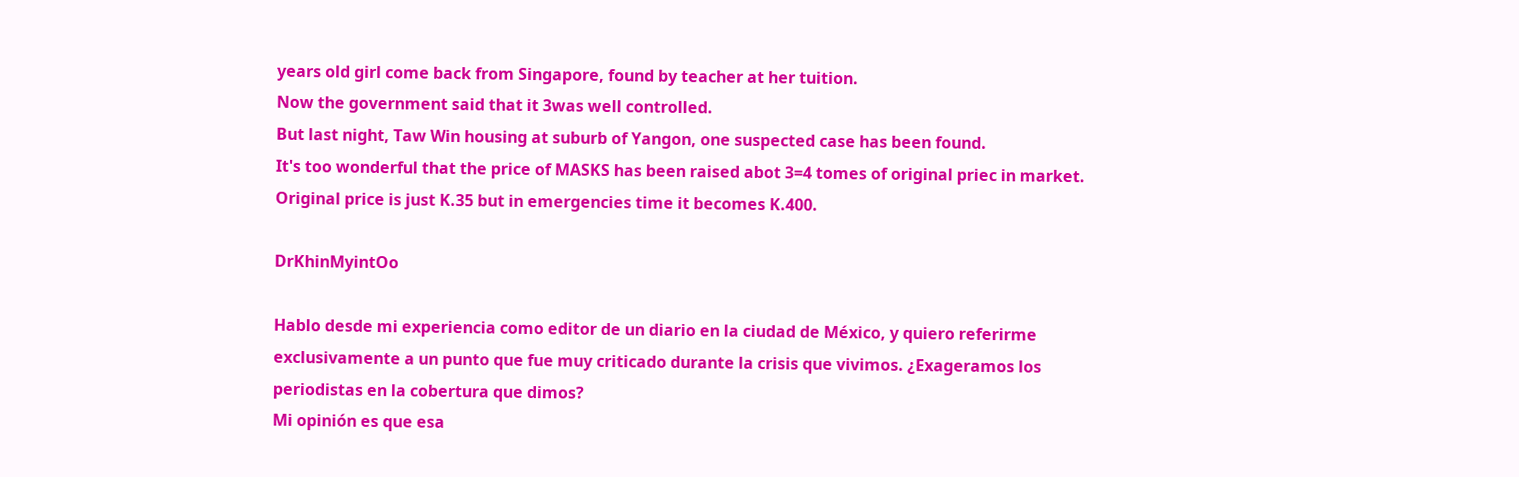years old girl come back from Singapore, found by teacher at her tuition.
Now the government said that it 3was well controlled.
But last night, Taw Win housing at suburb of Yangon, one suspected case has been found.
It's too wonderful that the price of MASKS has been raised abot 3=4 tomes of original priec in market.
Original price is just K.35 but in emergencies time it becomes K.400.

DrKhinMyintOo

Hablo desde mi experiencia como editor de un diario en la ciudad de México, y quiero referirme exclusivamente a un punto que fue muy criticado durante la crisis que vivimos. ¿Exageramos los periodistas en la cobertura que dimos?
Mi opinión es que esa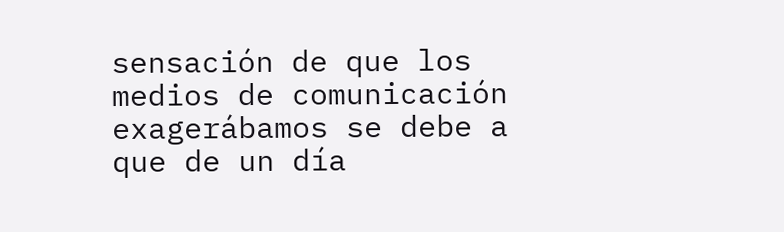sensación de que los medios de comunicación exagerábamos se debe a que de un día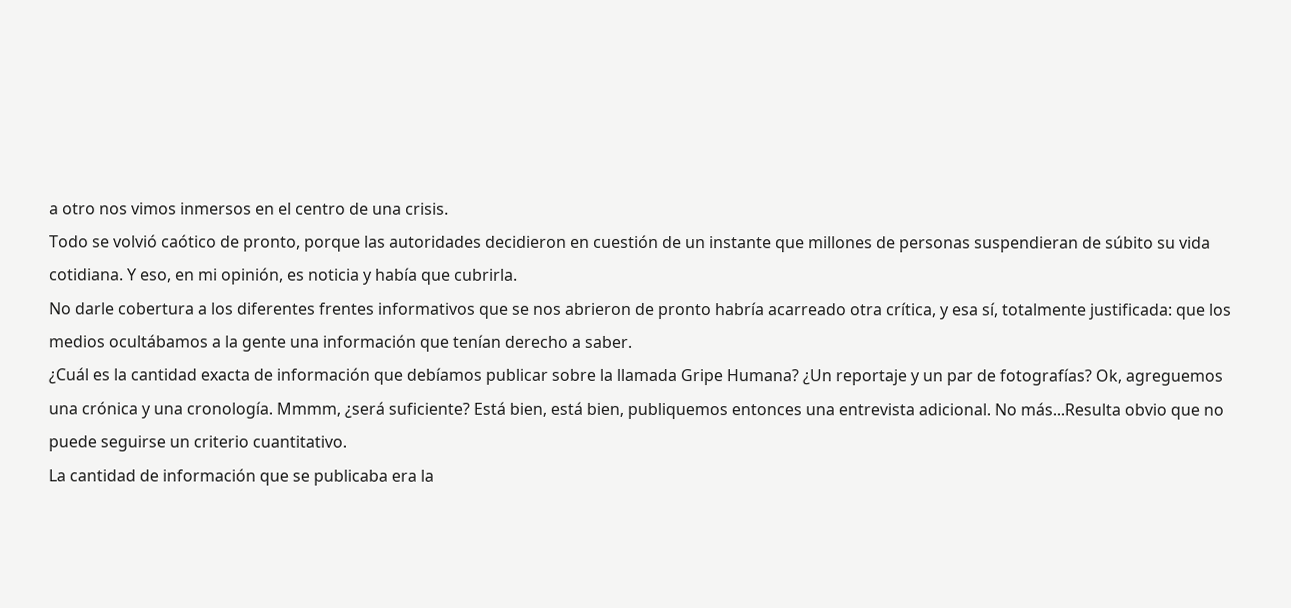a otro nos vimos inmersos en el centro de una crisis.
Todo se volvió caótico de pronto, porque las autoridades decidieron en cuestión de un instante que millones de personas suspendieran de súbito su vida cotidiana. Y eso, en mi opinión, es noticia y había que cubrirla.
No darle cobertura a los diferentes frentes informativos que se nos abrieron de pronto habría acarreado otra crítica, y esa sí, totalmente justificada: que los medios ocultábamos a la gente una información que tenían derecho a saber.
¿Cuál es la cantidad exacta de información que debíamos publicar sobre la llamada Gripe Humana? ¿Un reportaje y un par de fotografías? Ok, agreguemos una crónica y una cronología. Mmmm, ¿será suficiente? Está bien, está bien, publiquemos entonces una entrevista adicional. No más...Resulta obvio que no puede seguirse un criterio cuantitativo.
La cantidad de información que se publicaba era la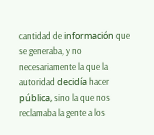cantidad de información que se generaba, y no necesariamente la que la autoridad decidía hacer pública, sino la que nos reclamaba la gente a los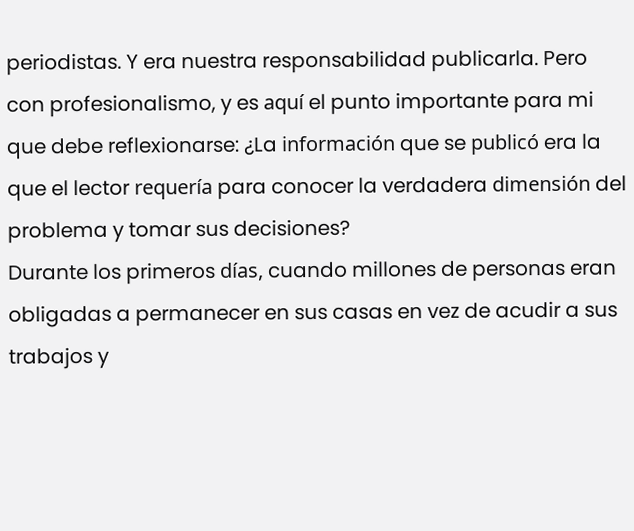periodistas. Y era nuestra responsabilidad publicarla. Pero con profesionalismo, y es aquí el punto importante para mi que debe reflexionarse: ¿La información que se publicó era la que el lector requería para conocer la verdadera dimensión del problema y tomar sus decisiones?
Durante los primeros días, cuando millones de personas eran obligadas a permanecer en sus casas en vez de acudir a sus trabajos y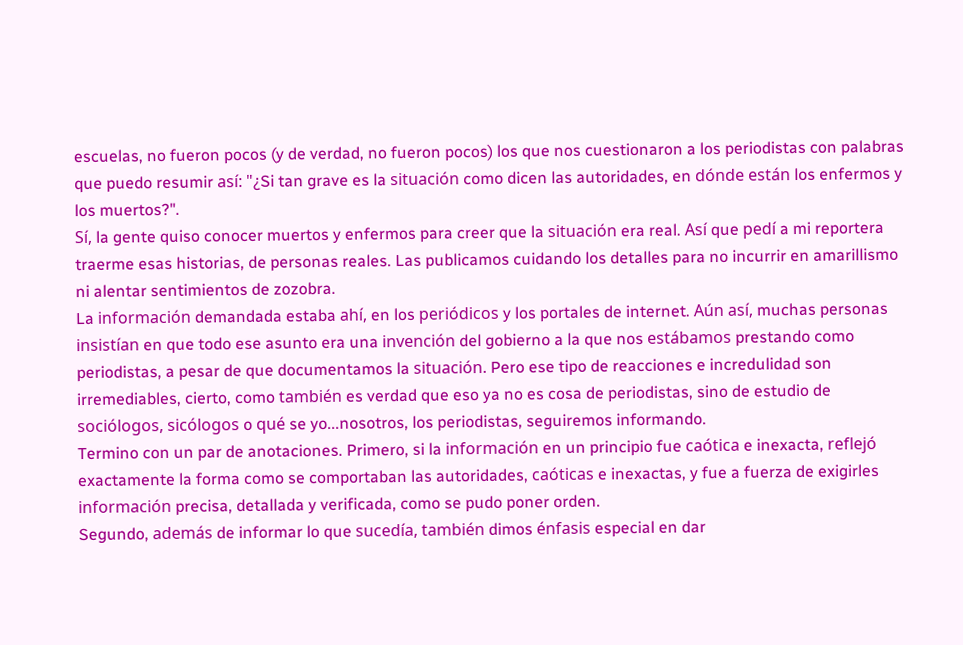escuelas, no fueron pocos (y de verdad, no fueron pocos) los que nos cuestionaron a los periodistas con palabras que puedo resumir así: "¿Si tan grave es la situación como dicen las autoridades, en dónde están los enfermos y los muertos?".
Sí, la gente quiso conocer muertos y enfermos para creer que la situación era real. Así que pedí a mi reportera traerme esas historias, de personas reales. Las publicamos cuidando los detalles para no incurrir en amarillismo ni alentar sentimientos de zozobra.
La información demandada estaba ahí, en los periódicos y los portales de internet. Aún así, muchas personas insistían en que todo ese asunto era una invención del gobierno a la que nos estábamos prestando como periodistas, a pesar de que documentamos la situación. Pero ese tipo de reacciones e incredulidad son irremediables, cierto, como también es verdad que eso ya no es cosa de periodistas, sino de estudio de sociólogos, sicólogos o qué se yo...nosotros, los periodistas, seguiremos informando.
Termino con un par de anotaciones. Primero, si la información en un principio fue caótica e inexacta, reflejó exactamente la forma como se comportaban las autoridades, caóticas e inexactas, y fue a fuerza de exigirles información precisa, detallada y verificada, como se pudo poner orden.
Segundo, además de informar lo que sucedía, también dimos énfasis especial en dar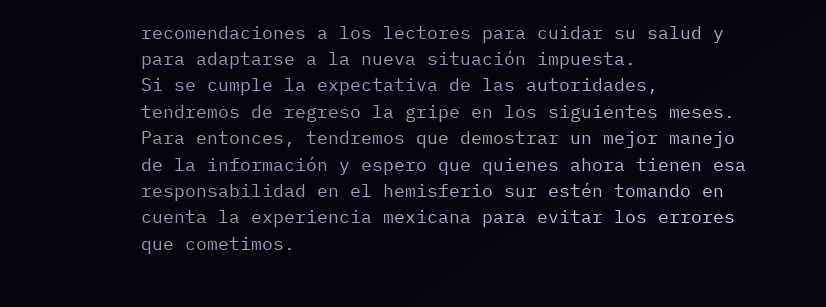recomendaciones a los lectores para cuidar su salud y para adaptarse a la nueva situación impuesta.
Si se cumple la expectativa de las autoridades, tendremos de regreso la gripe en los siguientes meses. Para entonces, tendremos que demostrar un mejor manejo de la información y espero que quienes ahora tienen esa responsabilidad en el hemisferio sur estén tomando en cuenta la experiencia mexicana para evitar los errores que cometimos.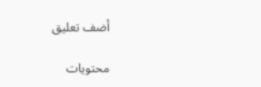أضف تعليق

محتويات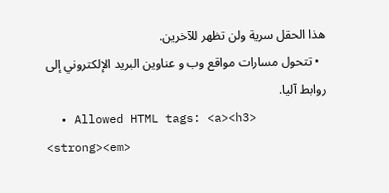هذا الحقل سرية ولن تظهر للآخرين.
  • تتحول مسارات مواقع وب و عناوين البريد الإلكتروني إلى روابط آليا.
  • Allowed HTML tags: <a><h3> <strong><em>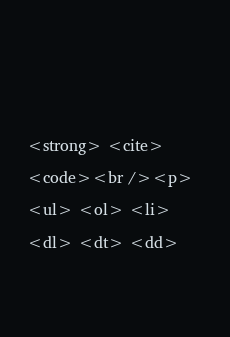<strong> <cite> <code><br /><p> <ul> <ol> <li> <dl> <dt> <dd>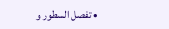• تفصل السطور و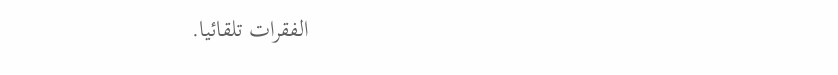الفقرات تلقائيا.